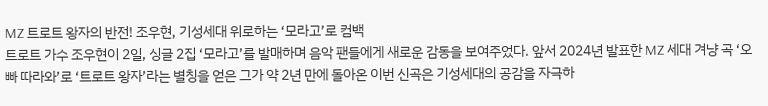MZ 트로트 왕자의 반전! 조우현, 기성세대 위로하는 ‘모라고’로 컴백
트로트 가수 조우현이 2일, 싱글 2집 ‘모라고’를 발매하며 음악 팬들에게 새로운 감동을 보여주었다. 앞서 2024년 발표한 MZ 세대 겨냥 곡 ‘오빠 따라와’로 ‘트로트 왕자’라는 별칭을 얻은 그가 약 2년 만에 돌아온 이번 신곡은 기성세대의 공감을 자극하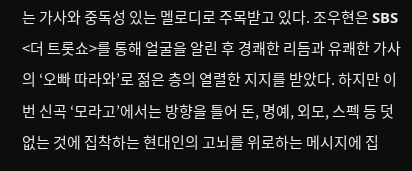는 가사와 중독성 있는 멜로디로 주목받고 있다. 조우현은 SBS <더 트롯쇼>를 통해 얼굴을 알린 후 경쾌한 리듬과 유쾌한 가사의 ‘오빠 따라와’로 젊은 층의 열렬한 지지를 받았다. 하지만 이번 신곡 ‘모라고’에서는 방향을 틀어 돈, 명예, 외모, 스펙 등 덧없는 것에 집착하는 현대인의 고뇌를 위로하는 메시지에 집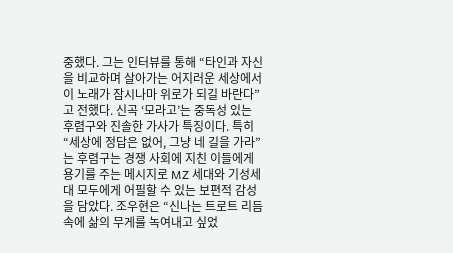중했다. 그는 인터뷰를 통해 “타인과 자신을 비교하며 살아가는 어지러운 세상에서 이 노래가 잠시나마 위로가 되길 바란다”고 전했다. 신곡 ‘모라고’는 중독성 있는 후렴구와 진솔한 가사가 특징이다. 특히 “세상에 정답은 없어, 그냥 네 길을 가라”는 후렴구는 경쟁 사회에 지친 이들에게 용기를 주는 메시지로 MZ 세대와 기성세대 모두에게 어필할 수 있는 보편적 감성을 담았다. 조우현은 “신나는 트로트 리듬 속에 삶의 무게를 녹여내고 싶었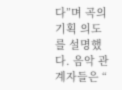다”며 곡의 기획 의도를 설명했다. 음악 관계자들은 “